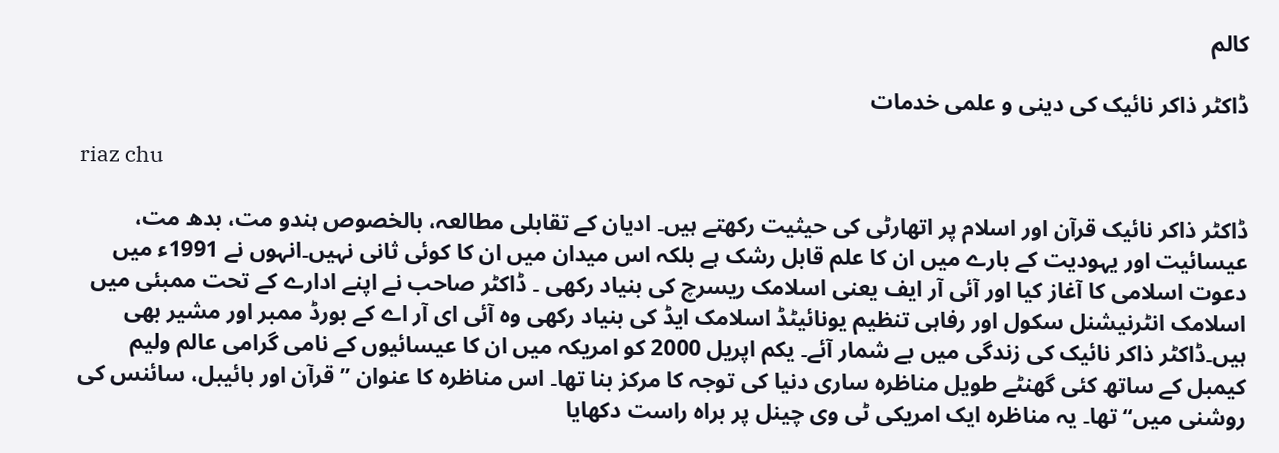کالم

ڈاکٹر ذاکر نائیک کی دینی و علمی خدمات

riaz chu

ڈاکٹر ذاکر نائیک قرآن اور اسلام پر اتھارٹی کی حیثیت رکھتے ہیں۔ ادیان کے تقابلی مطالعہ، بالخصوص ہندو مت، بدھ مت، عیسائیت اور یہودیت کے بارے میں ان کا علم قابل رشک ہے بلکہ اس میدان میں ان کا کوئی ثانی نہیں۔انہوں نے 1991ء میں دعوت اسلامی کا آغاز کیا اور آئی آر ایف یعنی اسلامک ریسرچ کی بنیاد رکھی ۔ ڈاکٹر صاحب نے اپنے ادارے کے تحت ممبئی میں اسلامک انٹرنیشنل سکول اور رفاہی تنظیم یونائیٹڈ اسلامک ایڈ کی بنیاد رکھی وہ آئی ای آر اے کے بورڈ ممبر اور مشیر بھی ہیں۔ڈاکٹر ذاکر نائیک کی زندگی میں بے شمار آئے۔ یکم اپریل 2000 کو امریکہ میں ان کا عیسائیوں کے نامی گرامی عالم ولیم کیمبل کے ساتھ کئی گھنٹے طویل مناظرہ ساری دنیا کی توجہ کا مرکز بنا تھا۔ اس مناظرہ کا عنوان ”قرآن اور بائیبل، سائنس کی روشنی میں“ تھا۔ یہ مناظرہ ایک امریکی ٹی وی چینل پر براہ راست دکھایا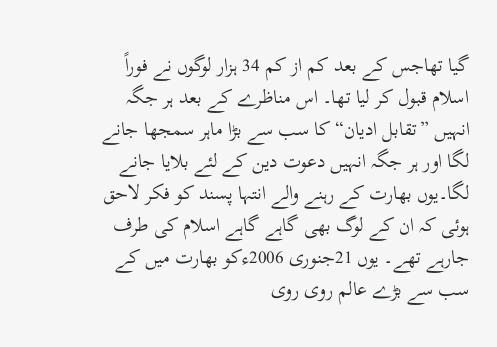گیا تھاجس کے بعد کم از کم 34 ہزار لوگوں نے فوراً اسلام قبول کر لیا تھا۔ اس مناظرے کے بعد ہر جگہ انہیں ”تقابل ادیان“ کا سب سے بڑا ماہر سمجھا جانے لگا اور ہر جگہ انہیں دعوت دین کے لئے بلایا جانے لگا۔یوں بھارت کے رہنے والے انتہا پسند کو فکر لاحق ہوئی کہ ان کے لوگ بھی گاہے گاہے اسلام کی طرف جارہے تھے۔ یوں 21جنوری 2006ءکو بھارت میں کے سب سے بڑے عالم روی روی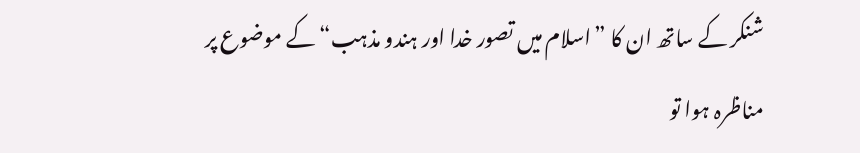شنکر کے ساتھ ان کا ”اسلام میں تصور خدا اور ہندو مذہب“ کے موضوع پر مناظرہ ہوا تو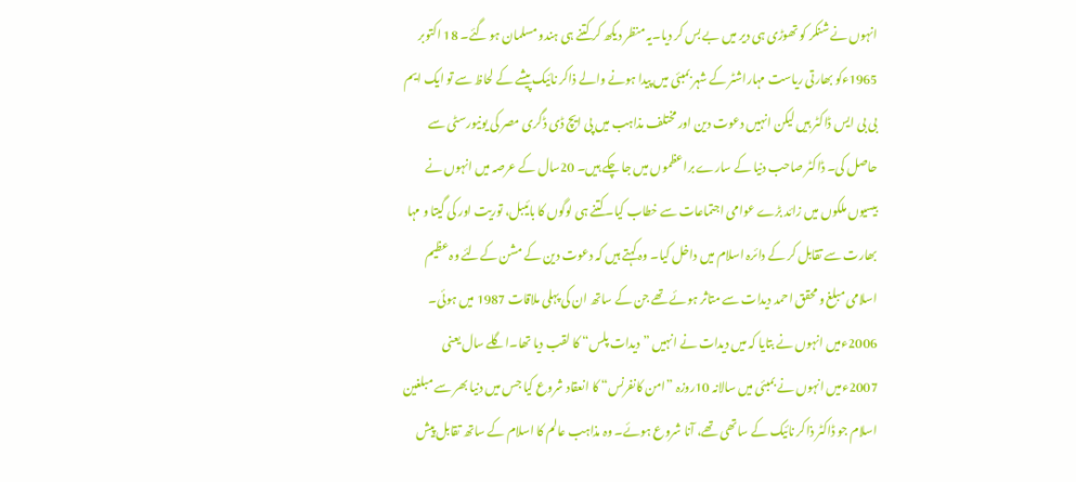انہوں نے شنکر کو تھوڑی ہی دیر میں بے بس کر دیا۔یہ منظر دیکھ کر کتنے ہی ہندو مسلمان ہو گئے۔ 18 اکتوبر 1965ءکو بھارتی ریاست مہاراشٹر کے شہر بمبئی میں پیدا ہونے والے ذاکر نائیک پیشے کے لحاظ سے تو ایک ایم بی بی ایس ڈاکٹر ہیں لیکن انہیں دعوت دین اور مختلف مذاہب میں پی ایچ ڈی ڈگری مصر کی یونیورسٹی سے حاصل کی۔ ڈاکٹر صاحب دنیا کے سارے براعظموں میں جا چکے ہیں۔ 20سال کے عرصہ میں انہوں نے بیسیوں ملکوں میں زائد بڑے عوامی اجتماعات سے خطاب کیا۔کتنے ہی لوگوں کا بائیبل، توریت اور کی گیتا و مہا بھارت سے تقابل کر کے دائرہ اسلام میں داخل کیا۔ وہ کہتے ہیں کہ دعوت دین کے مشن کےلئے وہ عظیم اسلامی مبلغ و محقق احمد دیدات سے متاثر ہوئے تھے جن کے ساتھ ان کی پہلی ملاقات 1987 میں ہوئی۔ 2006ءمیں انہوں نے بتایا کہ میں دیدات نے انہیں ”دیدات پلس“ کا لقب دیا تھا۔اگلے سال یعنی 2007ءمیں انہوں نے بمبئی میں سالانہ 10روزہ ”امن کانفرنس“ کا انعقاد شروع کیا جس میں دنیا بھر سے مبلغین اسلام جو ڈاکٹر ذاکر نائیک کے ساتھی تھے، آنا شروع ہوئے۔ وہ مذاہب عالم کا اسلام کے ساتھ تقابل پیش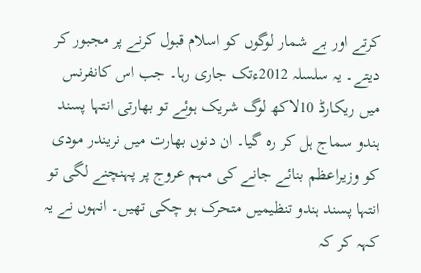کرتے اور بے شمار لوگوں کو اسلام قبول کرنے پر مجبور کر دیتے۔ یہ سلسلہ 2012ءتک جاری رہا۔ جب اس کانفرنس میں ریکارڈ 10لاکھ لوگ شریک ہوئے تو بھارتی انتہا پسند ہندو سماج ہل کر رہ گیا۔ ان دنوں بھارت میں نریندر مودی کو وزیراعظم بنائے جانے کی مہم عروج پر پہنچنے لگی تو انتہا پسند ہندو تنظیمیں متحرک ہو چکی تھیں۔ انہوں نے یہ کہہ کر کہ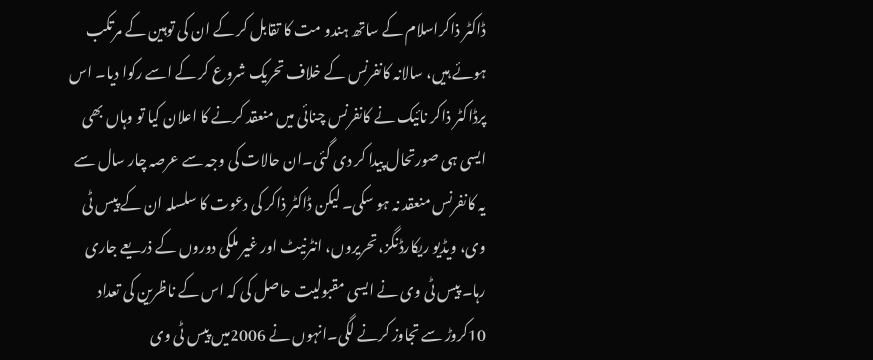ڈاکٹر ذاکراسلام کے ساتھ ہندو مت کا تقابل کر کے ان کی توہین کے مرتکب ہوئے ہیں، سالانہ کانفرنس کے خلاف تحریک شروع کر کے اسے رکوا دیا۔ اس پرڈاکٹر ذاکر نائیک نے کانفرنس چنائی میں منعقد کرنے کا اعلان کیا تو وہاں بھی ایسی ہی صورتحال پیدا کر دی گئی۔ان حالات کی وجہ سے عرصہ چار سال سے یہ کانفرنس منعقد نہ ہو سکی۔ لیکن ڈاکٹر ذاکر کی دعوت کا سلسلہ ان کے پیس ٹی وی، ویڈیو ریکارڈنگز، تحریروں، انٹرنیٹ اور غیر ملکی دوروں کے ذریعے جاری رہا۔ پیس ٹی وی نے ایسی مقبولیت حاصل کی کہ اس کے ناظرین کی تعداد 10کروڑ سے تجاوز کرنے لگی۔انہوں نے 2006میں پیس ٹی وی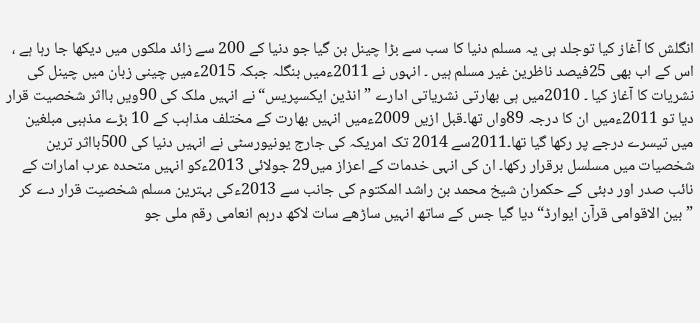انگلش کا آغاز کیا توجلد ہی یہ مسلم دنیا کا سب سے بڑا چینل بن گیا جو دنیا کے 200 سے زائد ملکوں میں دیکھا جا رہا ہے ، اس کے اب بھی 25فیصد ناظرین غیر مسلم ہیں ۔ انہوں نے 2011ءمیں بنگلہ جبکہ 2015ءمیں چینی زبان میں چینل کی نشریات کا آغاز کیا ۔ 2010میں ہی بھارتی نشریاتی ادارے ”انڈین ایکسپریس“نے انہیں ملک کی 90ویں بااثر شخصیت قرار دیا تو 2011ءمیں ان کا درجہ 89واں تھا۔قبل ازیں 2009ءمیں انہیں بھارت کے مختلف مذاہب کے 10 بڑے مذہبی مبلغین میں تیسرے درجے پر رکھا گیا تھا۔2011سے 2014 تک امریکہ کی جارج یونیورسٹی نے انہیں دنیا کی 500بااثر ترین شخصیات میں مسلسل برقرار رکھا۔ ان کی انہی خدمات کے اعزاز میں29 جولائی 2013ءکو انہیں متحدہ عرب امارات کے نائب صدر اور دبئی کے حکمران شیخ محمد بن راشد المکتوم کی جانب سے 2013ءکی بہترین مسلم شخصیت قرار دے کر ”بین الاقوامی قرآن ایوارڈ“ دیا گیا جس کے ساتھ انہیں ساڑھے سات لاکھ درہم انعامی رقم ملی جو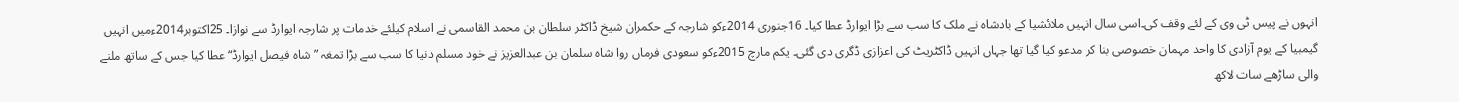انہوں نے پیس ٹی وی کے لئے وقف کی۔اسی سال انہیں ملائشیا کے بادشاہ نے ملک کا سب سے بڑا ایوارڈ عطا کیا۔ 16جنوری 2014ءکو شارجہ کے حکمران شیخ ڈاکٹر سلطان بن محمد القاسمی نے اسلام کیلئے خدمات پر شارجہ ایوارڈ سے نوازا۔ 25اکتوبر2014ءمیں انہیں گیمبیا کے یوم آزادی کا واحد مہمان خصوصی بنا کر مدعو کیا گیا تھا جہاں انہیں ڈاکٹریٹ کی اعزازی ڈگری دی گئی۔ یکم مارچ 2015ءکو سعودی فرماں روا شاہ سلمان بن عبدالعزیز نے خود مسلم دنیا کا سب سے بڑا تمغہ ”شاہ فیصل ایوارڈ“عطا کیا جس کے ساتھ ملنے والی ساڑھے سات لاکھ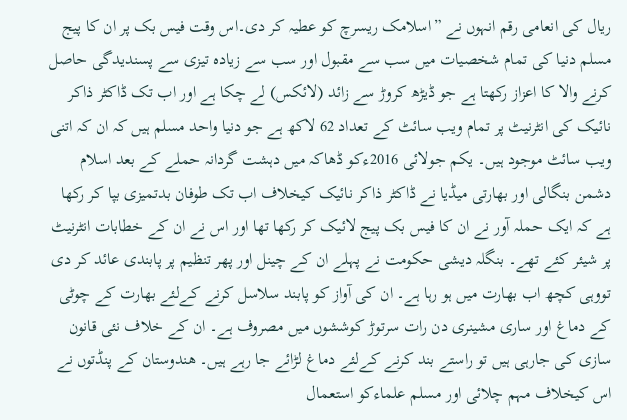ریال کی انعامی رقم انہوں نے ”اسلامک ریسرچ کو عطیہ کر دی۔اس وقت فیس بک پر ان کا پیج مسلم دنیا کی تمام شخصیات میں سب سے مقبول اور سب سے زیادہ تیزی سے پسندیدگی حاصل کرنے والا کا اعزاز رکھتا ہے جو ڈیڑھ کروڑ سے زائد (لائکس) لے چکا ہے اور اب تک ڈاکٹر ذاکر نائیک کی انٹرنیٹ پر تمام ویب سائٹ کے تعداد 62 لاکھ ہے جو دنیا واحد مسلم ہیں کہ ان کہ اتنی ویب سائٹ موجود ہیں۔ یکم جولائی 2016ءکو ڈھاکہ میں دہشت گردانہ حملے کے بعد اسلام دشمن بنگالی اور بھارتی میڈیا نے ڈاکٹر ذاکر نائیک کیخلاف اب تک طوفان بدتمیزی بپا کر رکھا ہے کہ ایک حملہ آور نے ان کا فیس بک پیج لائیک کر رکھا تھا اور اس نے ان کے خطابات انٹرنیٹ پر شیئر کئے تھے۔ بنگلہ دیشی حکومت نے پہلے ان کے چینل اور پھر تنظیم پر پابندی عائد کر دی تووہی کچھ اب بھارت میں ہو رہا ہے۔ ان کی آواز کو پابند سلاسل کرنے کےلئے بھارت کے چوٹی کے دماغ اور ساری مشینری دن رات سرتوڑ کوششوں میں مصروف ہے۔ ان کے خلاف نئی قانون سازی کی جارہی ہیں تو راستے بند کرنے کےلئے دماغ لڑائے جا رہے ہیں۔ ھندوستان کے پنڈتوں نے اس کیخلاف مہم چلائی اور مسلم علماءکو استعمال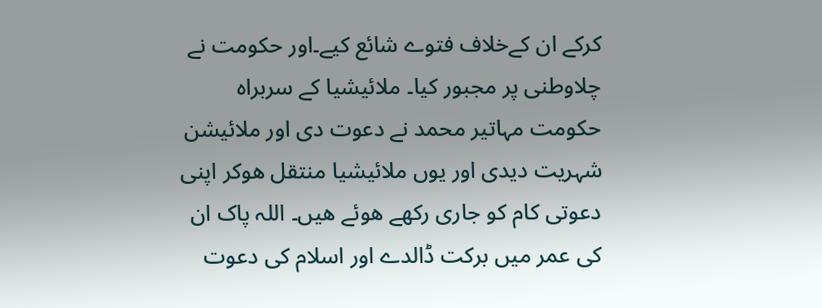کرکے ان کےخلاف فتوے شائع کیے۔اور حکومت نے چلاوطنی پر مجبور کیا۔ ملائیشیا کے سربراہ حکومت مہاتیر محمد نے دعوت دی اور ملائیشن شہریت دیدی اور یوں ملائیشیا منتقل ھوکر اپنی دعوتی کام کو جاری رکھے ھوئے ھیں۔ اللہ پاک ان کی عمر میں برکت ڈالدے اور اسلام کی دعوت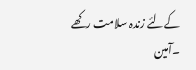کےلئے زندہ سلامت رکھے ۔آمین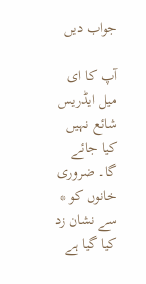جواب دیں

آپ کا ای میل ایڈریس شائع نہیں کیا جائے گا۔ ضروری خانوں کو * سے نشان زد کیا گیا ہے